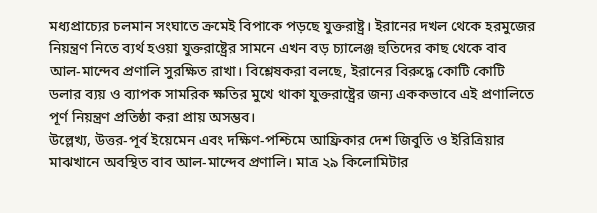মধ্যপ্রাচ্যের চলমান সংঘাতে ক্রমেই বিপাকে পড়ছে যুক্তরাষ্ট্র। ইরানের দখল থেকে হরমুজের নিয়ন্ত্রণ নিতে ব্যর্থ হওয়া যুক্তরাষ্ট্রের সামনে এখন বড় চ্যালেঞ্জ হুতিদের কাছ থেকে বাব আল-মান্দেব প্রণালি সুরক্ষিত রাখা। বিশ্লেষকরা বলছে, ইরানের বিরুদ্ধে কোটি কোটি ডলার ব্যয় ও ব্যাপক সামরিক ক্ষতির মুখে থাকা যুক্তরাষ্ট্রের জন্য এককভাবে এই প্রণালিতে পূর্ণ নিয়ন্ত্রণ প্রতিষ্ঠা করা প্রায় অসম্ভব।
উল্লেখ্য, উত্তর-পূর্ব ইয়েমেন এবং দক্ষিণ-পশ্চিমে আফ্রিকার দেশ জিবুতি ও ইরিত্রিয়ার মাঝখানে অবস্থিত বাব আল-মান্দেব প্রণালি। মাত্র ২৯ কিলোমিটার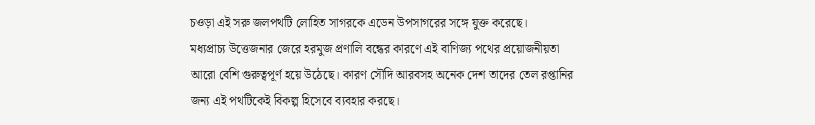চওড়া এই সরু জলপথটি লোহিত সাগরকে এডেন উপসাগরের সঙ্গে যুক্ত করেছে।
মধ্যপ্রাচ্য উত্তেজনার জেরে হরমুজ প্রণালি বন্ধের কারণে এই বাণিজ্য পথের প্রয়োজনীয়তা আরো বেশি গুরুত্বপূর্ণ হয়ে উঠেছে। কারণ সৌদি আরবসহ অনেক দেশ তাদের তেল রপ্তানির জন্য এই পথটিকেই বিকল্প হিসেবে ব্যবহার করছে।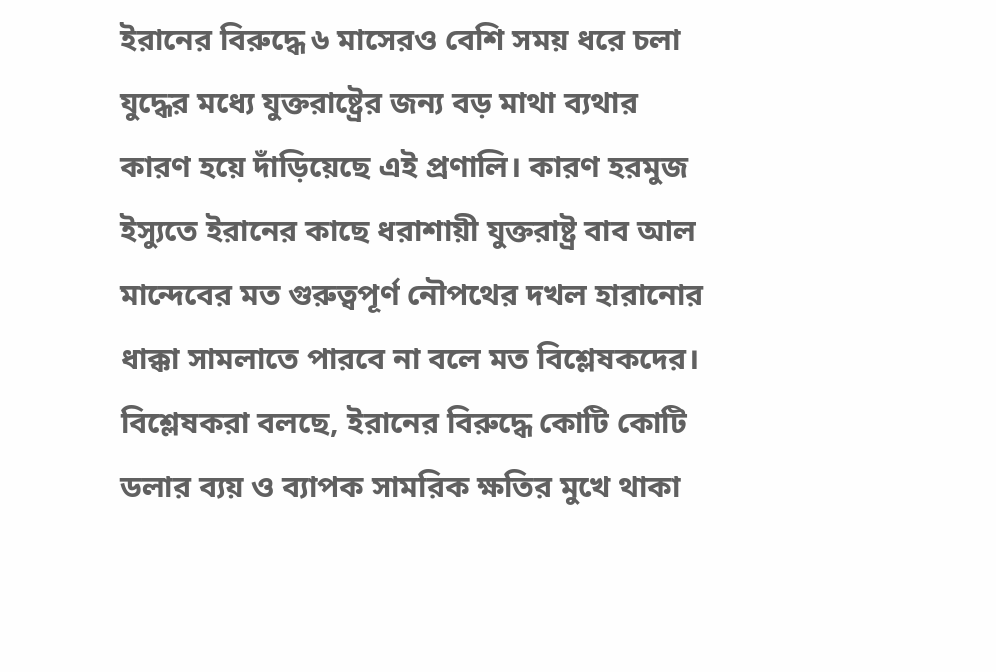ইরানের বিরুদ্ধে ৬ মাসেরও বেশি সময় ধরে চলা যুদ্ধের মধ্যে যুক্তরাষ্ট্রের জন্য বড় মাথা ব্যথার কারণ হয়ে দাঁড়িয়েছে এই প্রণালি। কারণ হরমুজ ইস্যুতে ইরানের কাছে ধরাশায়ী যুক্তরাষ্ট্র বাব আল মান্দেবের মত গুরুত্বপূর্ণ নৌপথের দখল হারানোর ধাক্কা সামলাতে পারবে না বলে মত বিশ্লেষকদের।
বিশ্লেষকরা বলছে, ইরানের বিরুদ্ধে কোটি কোটি ডলার ব্যয় ও ব্যাপক সামরিক ক্ষতির মুখে থাকা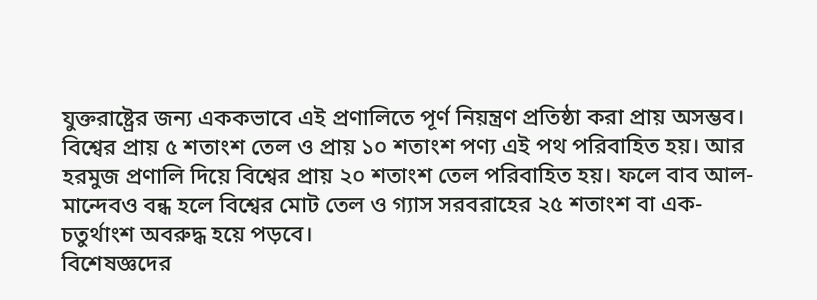যুক্তরাষ্ট্রের জন্য এককভাবে এই প্রণালিতে পূর্ণ নিয়ন্ত্রণ প্রতিষ্ঠা করা প্রায় অসম্ভব।
বিশ্বের প্রায় ৫ শতাংশ তেল ও প্রায় ১০ শতাংশ পণ্য এই পথ পরিবাহিত হয়। আর হরমুজ প্রণালি দিয়ে বিশ্বের প্রায় ২০ শতাংশ তেল পরিবাহিত হয়। ফলে বাব আল-মান্দেবও বন্ধ হলে বিশ্বের মোট তেল ও গ্যাস সরবরাহের ২৫ শতাংশ বা এক-চতুর্থাংশ অবরুদ্ধ হয়ে পড়বে।
বিশেষজ্ঞদের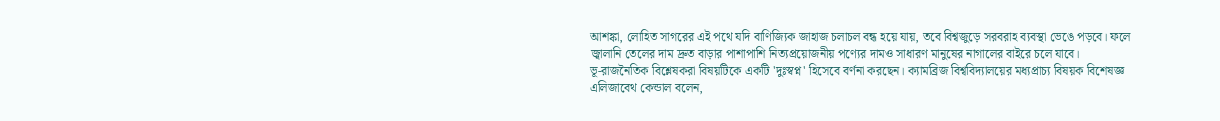আশঙ্কা, লোহিত সাগরের এই পথে যদি বাণিজ্যিক জাহাজ চলাচল বন্ধ হয়ে যায়, তবে বিশ্বজুড়ে সরবরাহ ব্যবস্থা ভেঙে পড়বে। ফলে জ্বালানি তেলের দাম দ্রুত বাড়ার পাশাপাশি নিত্যপ্রয়োজনীয় পণ্যের দামও সাধারণ মানুষের নাগালের বাইরে চলে যাবে।
ভূ-রাজনৈতিক বিশ্লেষকরা বিষয়টিকে একটি 'দুঃস্বপ্ন' হিসেবে বর্ণনা করছেন। ক্যামব্রিজ বিশ্ববিদ্যালয়ের মধ্যপ্রাচ্য বিষয়ক বিশেষজ্ঞ এলিজাবেথ কেন্ডাল বলেন,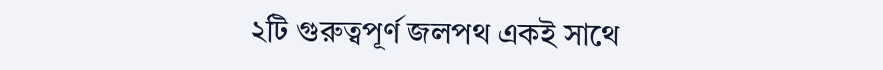২টি গুরুত্বপূর্ণ জলপথ একই সাথে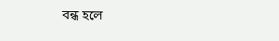বন্ধ হলে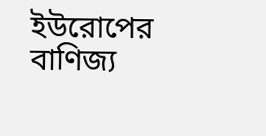ইউরোপের বাণিজ্য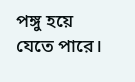পঙ্গু হয়ে যেতে পারে।